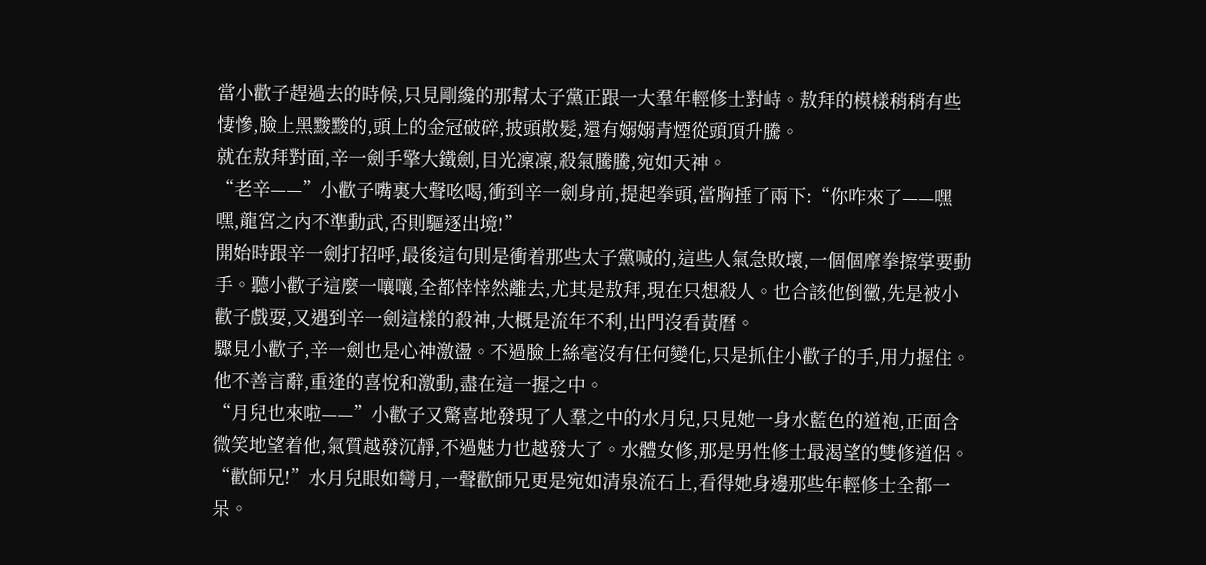當小歡子趕過去的時候,只見剛纔的那幫太子黨正跟一大羣年輕修士對峙。敖拜的模樣稍稍有些悽慘,臉上黑黢黢的,頭上的金冠破碎,披頭散髮,還有嫋嫋青煙從頭頂升騰。
就在敖拜對面,辛一劍手擎大鐵劍,目光凜凜,殺氣騰騰,宛如天神。
“老辛——”小歡子嘴裏大聲吆喝,衝到辛一劍身前,提起拳頭,當胸捶了兩下:“你咋來了——嘿嘿,龍宮之內不準動武,否則驅逐出境!”
開始時跟辛一劍打招呼,最後這句則是衝着那些太子黨喊的,這些人氣急敗壞,一個個摩拳擦掌要動手。聽小歡子這麼一嚷嚷,全都悻悻然離去,尤其是敖拜,現在只想殺人。也合該他倒黴,先是被小歡子戲耍,又遇到辛一劍這樣的殺神,大概是流年不利,出門沒看黃曆。
驟見小歡子,辛一劍也是心神激盪。不過臉上絲毫沒有任何變化,只是抓住小歡子的手,用力握住。他不善言辭,重逢的喜悅和激動,盡在這一握之中。
“月兒也來啦——”小歡子又驚喜地發現了人羣之中的水月兒,只見她一身水藍色的道袍,正面含微笑地望着他,氣質越發沉靜,不過魅力也越發大了。水體女修,那是男性修士最渴望的雙修道侶。
“歡師兄!”水月兒眼如彎月,一聲歡師兄更是宛如清泉流石上,看得她身邊那些年輕修士全都一呆。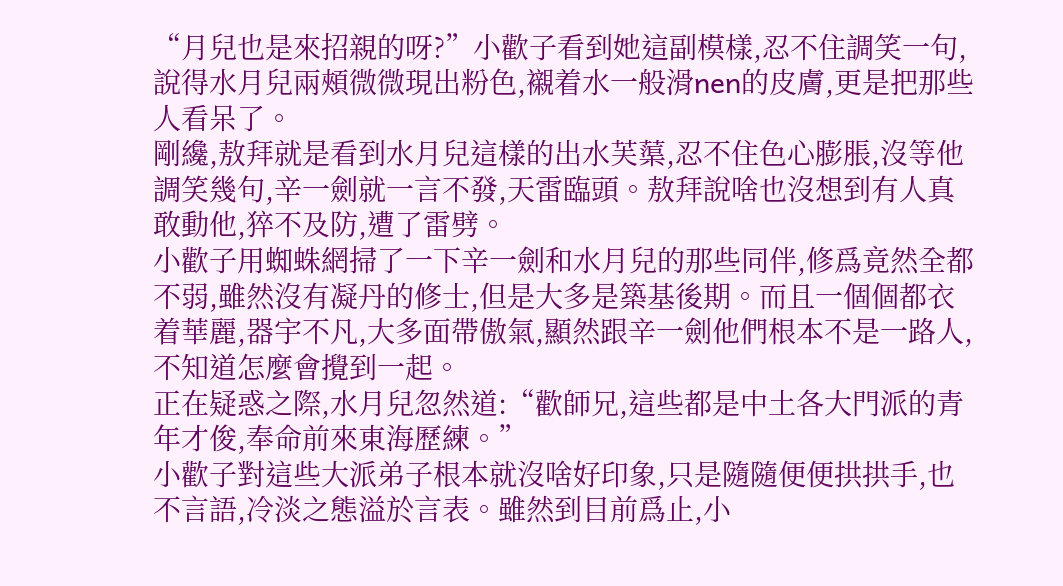“月兒也是來招親的呀?”小歡子看到她這副模樣,忍不住調笑一句,說得水月兒兩頰微微現出粉色,襯着水一般滑nen的皮膚,更是把那些人看呆了。
剛纔,敖拜就是看到水月兒這樣的出水芙蕖,忍不住色心膨脹,沒等他調笑幾句,辛一劍就一言不發,天雷臨頭。敖拜說啥也沒想到有人真敢動他,猝不及防,遭了雷劈。
小歡子用蜘蛛網掃了一下辛一劍和水月兒的那些同伴,修爲竟然全都不弱,雖然沒有凝丹的修士,但是大多是築基後期。而且一個個都衣着華麗,器宇不凡,大多面帶傲氣,顯然跟辛一劍他們根本不是一路人,不知道怎麼會攪到一起。
正在疑惑之際,水月兒忽然道:“歡師兄,這些都是中土各大門派的青年才俊,奉命前來東海歷練。”
小歡子對這些大派弟子根本就沒啥好印象,只是隨隨便便拱拱手,也不言語,冷淡之態溢於言表。雖然到目前爲止,小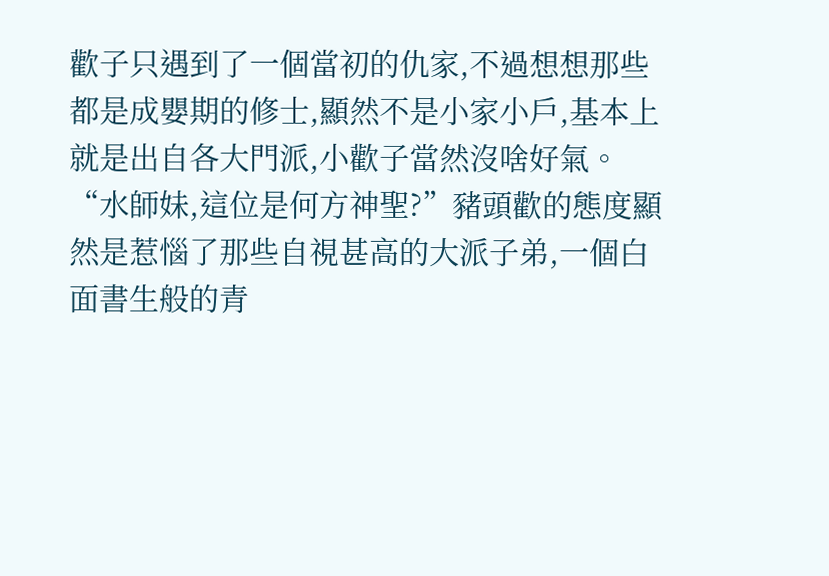歡子只遇到了一個當初的仇家,不過想想那些都是成嬰期的修士,顯然不是小家小戶,基本上就是出自各大門派,小歡子當然沒啥好氣。
“水師妹,這位是何方神聖?”豬頭歡的態度顯然是惹惱了那些自視甚高的大派子弟,一個白面書生般的青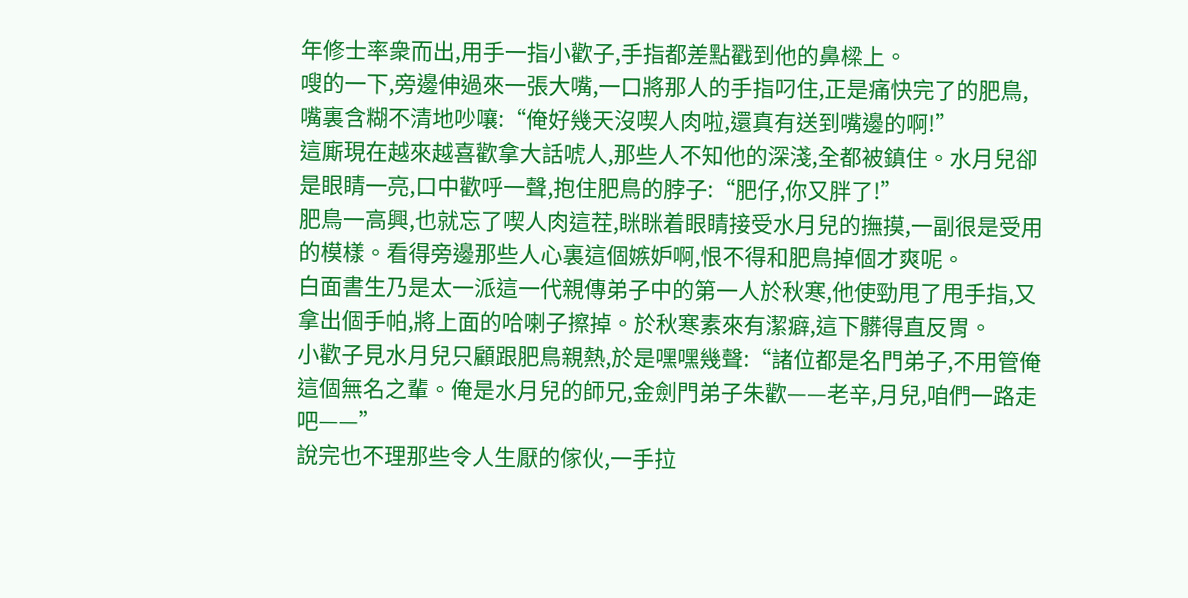年修士率衆而出,用手一指小歡子,手指都差點戳到他的鼻樑上。
嗖的一下,旁邊伸過來一張大嘴,一口將那人的手指叼住,正是痛快完了的肥鳥,嘴裏含糊不清地吵嚷:“俺好幾天沒喫人肉啦,還真有送到嘴邊的啊!”
這廝現在越來越喜歡拿大話唬人,那些人不知他的深淺,全都被鎮住。水月兒卻是眼睛一亮,口中歡呼一聲,抱住肥鳥的脖子:“肥仔,你又胖了!”
肥鳥一高興,也就忘了喫人肉這茬,眯眯着眼睛接受水月兒的撫摸,一副很是受用的模樣。看得旁邊那些人心裏這個嫉妒啊,恨不得和肥鳥掉個才爽呢。
白面書生乃是太一派這一代親傳弟子中的第一人於秋寒,他使勁甩了甩手指,又拿出個手帕,將上面的哈喇子擦掉。於秋寒素來有潔癖,這下髒得直反胃。
小歡子見水月兒只顧跟肥鳥親熱,於是嘿嘿幾聲:“諸位都是名門弟子,不用管俺這個無名之輩。俺是水月兒的師兄,金劍門弟子朱歡——老辛,月兒,咱們一路走吧——”
說完也不理那些令人生厭的傢伙,一手拉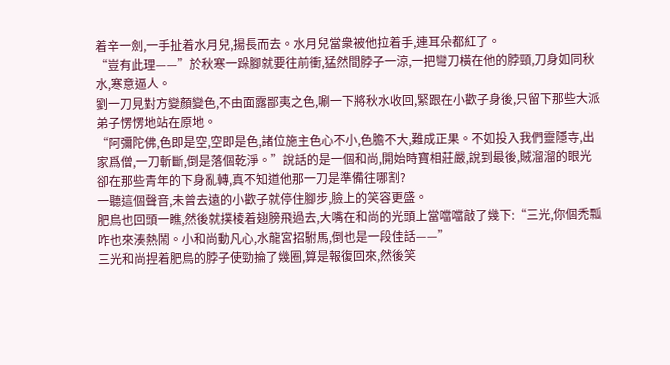着辛一劍,一手扯着水月兒,揚長而去。水月兒當衆被他拉着手,連耳朵都紅了。
“豈有此理——”於秋寒一跺腳就要往前衝,猛然間脖子一涼,一把彎刀橫在他的脖頸,刀身如同秋水,寒意逼人。
劉一刀見對方變顏變色,不由面露鄙夷之色,唰一下將秋水收回,緊跟在小歡子身後,只留下那些大派弟子愣愣地站在原地。
“阿彌陀佛,色即是空,空即是色,諸位施主色心不小,色膽不大,難成正果。不如投入我們靈隱寺,出家爲僧,一刀斬斷,倒是落個乾淨。”說話的是一個和尚,開始時寶相莊嚴,說到最後,賊溜溜的眼光卻在那些青年的下身亂轉,真不知道他那一刀是準備往哪割?
一聽這個聲音,未曾去遠的小歡子就停住腳步,臉上的笑容更盛。
肥鳥也回頭一瞧,然後就撲棱着翅膀飛過去,大嘴在和尚的光頭上當噹噹敲了幾下:“三光,你個禿瓢咋也來湊熱鬧。小和尚動凡心,水龍宮招駙馬,倒也是一段佳話——”
三光和尚捏着肥鳥的脖子使勁掄了幾圈,算是報復回來,然後笑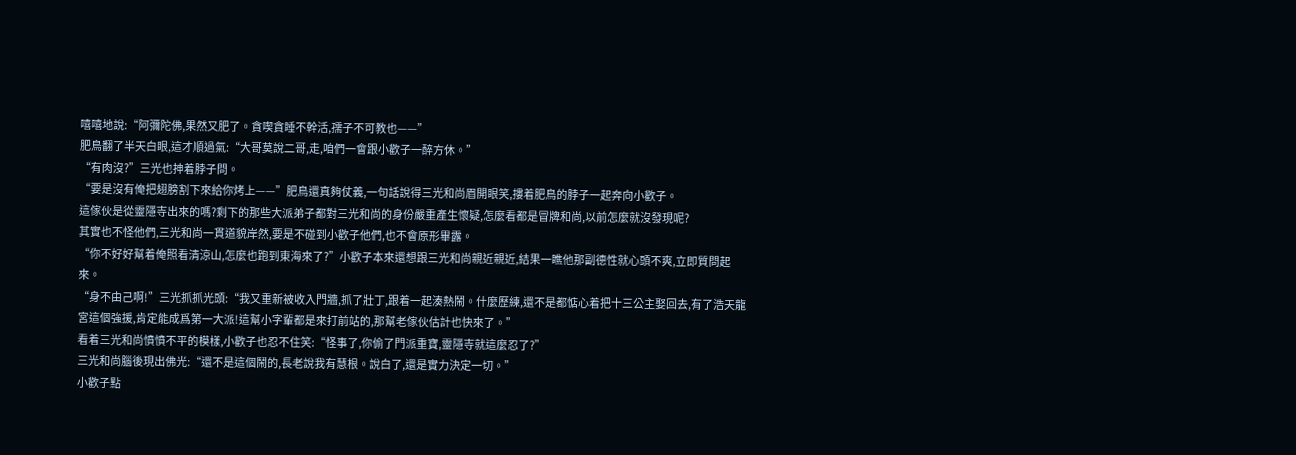嘻嘻地說:“阿彌陀佛,果然又肥了。貪喫貪睡不幹活,孺子不可教也——”
肥鳥翻了半天白眼,這才順過氣:“大哥莫說二哥,走,咱們一會跟小歡子一醉方休。”
“有肉沒?”三光也抻着脖子問。
“要是沒有俺把翅膀割下來給你烤上——”肥鳥還真夠仗義,一句話說得三光和尚眉開眼笑,摟着肥鳥的脖子一起奔向小歡子。
這傢伙是從靈隱寺出來的嗎?剩下的那些大派弟子都對三光和尚的身份嚴重產生懷疑,怎麼看都是冒牌和尚,以前怎麼就沒發現呢?
其實也不怪他們,三光和尚一貫道貌岸然,要是不碰到小歡子他們,也不會原形畢露。
“你不好好幫着俺照看清涼山,怎麼也跑到東海來了?”小歡子本來還想跟三光和尚親近親近,結果一瞧他那副德性就心頭不爽,立即質問起來。
“身不由己啊!”三光抓抓光頭:“我又重新被收入門牆,抓了壯丁,跟着一起湊熱鬧。什麼歷練,還不是都惦心着把十三公主娶回去,有了浩天龍宮這個強援,肯定能成爲第一大派!這幫小字輩都是來打前站的,那幫老傢伙估計也快來了。”
看着三光和尚憤憤不平的模樣,小歡子也忍不住笑:“怪事了,你偷了門派重寶,靈隱寺就這麼忍了?”
三光和尚腦後現出佛光:“還不是這個鬧的,長老說我有慧根。說白了,還是實力決定一切。”
小歡子點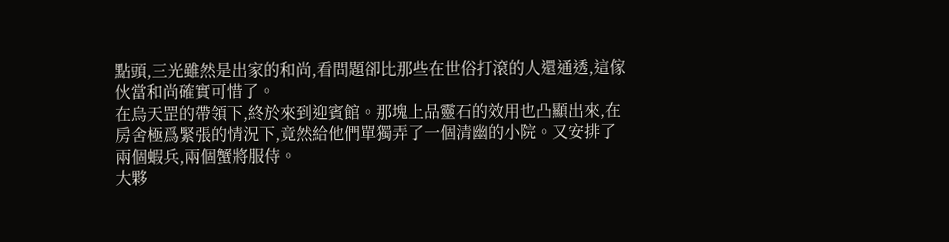點頭,三光雖然是出家的和尚,看問題卻比那些在世俗打滾的人還通透,這傢伙當和尚確實可惜了。
在烏天罡的帶領下,終於來到迎賓館。那塊上品靈石的效用也凸顯出來,在房舍極爲緊張的情況下,竟然給他們單獨弄了一個清幽的小院。又安排了兩個蝦兵,兩個蟹將服侍。
大夥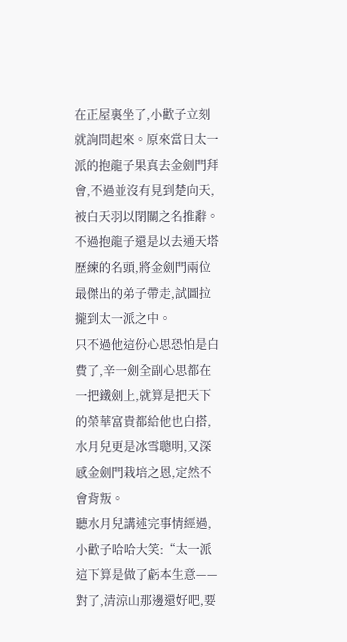在正屋裏坐了,小歡子立刻就詢問起來。原來當日太一派的抱龍子果真去金劍門拜會,不過並沒有見到楚向天,被白天羽以閉關之名推辭。不過抱龍子還是以去通天塔歷練的名頭,將金劍門兩位最傑出的弟子帶走,試圖拉攏到太一派之中。
只不過他這份心思恐怕是白費了,辛一劍全副心思都在一把鐵劍上,就算是把天下的榮華富貴都給他也白搭,水月兒更是冰雪聰明,又深感金劍門栽培之恩,定然不會背叛。
聽水月兒講述完事情經過,小歡子哈哈大笑:“太一派這下算是做了虧本生意——對了,清涼山那邊還好吧,要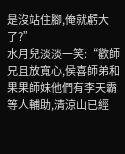是沒站住腳,俺就虧大了?”
水月兒淡淡一笑:“歡師兄且放寬心,侯喜師弟和果果師妹他們有李天霸等人輔助,清涼山已經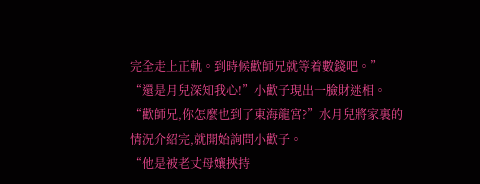完全走上正軌。到時候歡師兄就等着數錢吧。”
“還是月兒深知我心!”小歡子現出一臉財迷相。
“歡師兄,你怎麼也到了東海龍宮?”水月兒將家裏的情況介紹完,就開始詢問小歡子。
“他是被老丈母孃挾持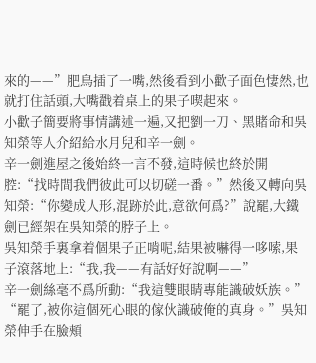來的——”肥鳥插了一嘴,然後看到小歡子面色悽然,也就打住話頭,大嘴戳着桌上的果子喫起來。
小歡子簡要將事情講述一遍,又把劉一刀、黑賭命和吳知榮等人介紹給水月兒和辛一劍。
辛一劍進屋之後始終一言不發,這時候也終於開腔:“找時間我們彼此可以切磋一番。”然後又轉向吳知榮:“你變成人形,混跡於此,意欲何爲?”說罷,大鐵劍已經架在吳知榮的脖子上。
吳知榮手裏拿着個果子正啃呢,結果被嚇得一哆嗦,果子滾落地上:“我,我——有話好好說啊——”
辛一劍絲毫不爲所動:“我這雙眼睛專能識破妖族。”
“罷了,被你這個死心眼的傢伙識破俺的真身。”吳知榮伸手在臉頰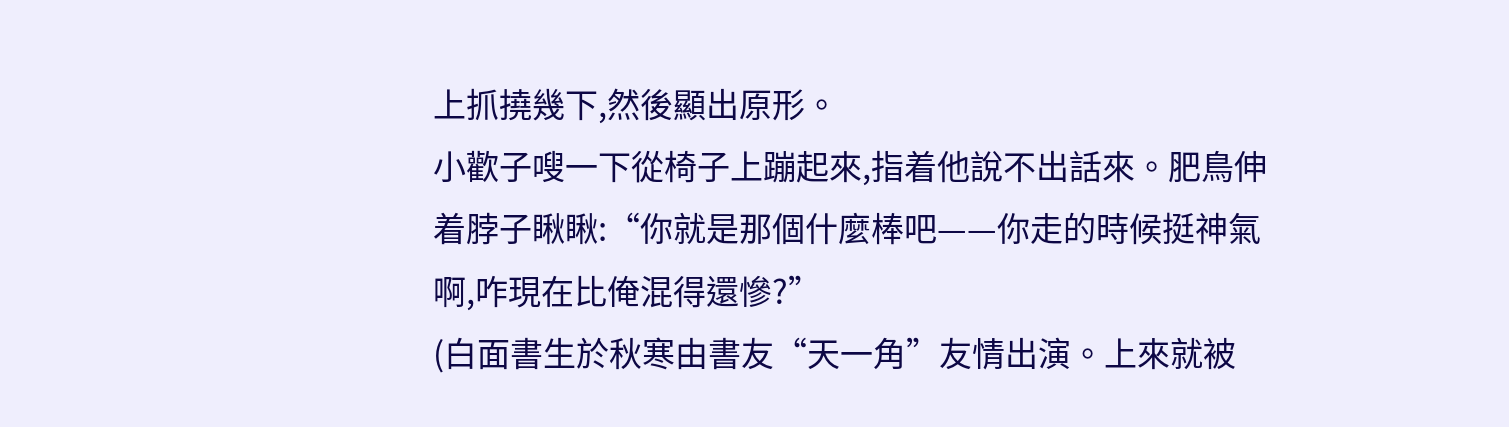上抓撓幾下,然後顯出原形。
小歡子嗖一下從椅子上蹦起來,指着他說不出話來。肥鳥伸着脖子瞅瞅:“你就是那個什麼棒吧——你走的時候挺神氣啊,咋現在比俺混得還慘?”
(白面書生於秋寒由書友“天一角”友情出演。上來就被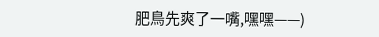肥鳥先爽了一嘴,嘿嘿——)